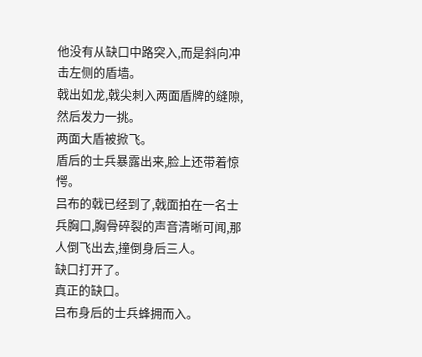他没有从缺口中路突入,而是斜向冲击左侧的盾墙。
戟出如龙,戟尖刺入两面盾牌的缝隙,然后发力一挑。
两面大盾被掀飞。
盾后的士兵暴露出来,脸上还带着惊愕。
吕布的戟已经到了,戟面拍在一名士兵胸口,胸骨碎裂的声音清晰可闻,那人倒飞出去,撞倒身后三人。
缺口打开了。
真正的缺口。
吕布身后的士兵蜂拥而入。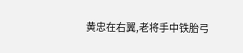黄忠在右翼,老将手中铁胎弓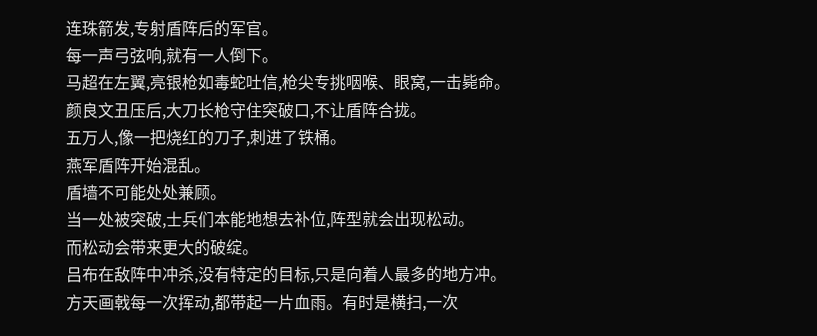连珠箭发,专射盾阵后的军官。
每一声弓弦响,就有一人倒下。
马超在左翼,亮银枪如毒蛇吐信,枪尖专挑咽喉、眼窝,一击毙命。
颜良文丑压后,大刀长枪守住突破口,不让盾阵合拢。
五万人,像一把烧红的刀子,刺进了铁桶。
燕军盾阵开始混乱。
盾墙不可能处处兼顾。
当一处被突破,士兵们本能地想去补位,阵型就会出现松动。
而松动会带来更大的破绽。
吕布在敌阵中冲杀,没有特定的目标,只是向着人最多的地方冲。
方天画戟每一次挥动,都带起一片血雨。有时是横扫,一次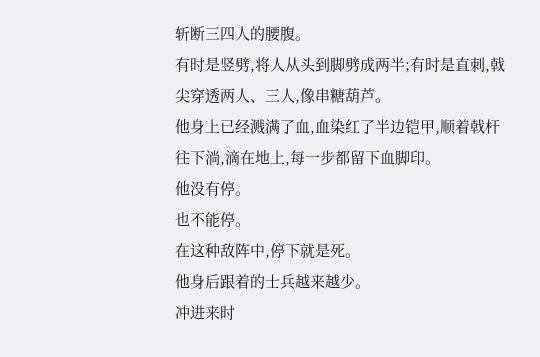斩断三四人的腰腹。
有时是竖劈,将人从头到脚劈成两半;有时是直刺,戟尖穿透两人、三人,像串糖葫芦。
他身上已经溅满了血,血染红了半边铠甲,顺着戟杆往下淌,滴在地上,每一步都留下血脚印。
他没有停。
也不能停。
在这种敌阵中,停下就是死。
他身后跟着的士兵越来越少。
冲进来时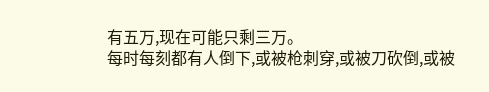有五万,现在可能只剩三万。
每时每刻都有人倒下,或被枪刺穿,或被刀砍倒,或被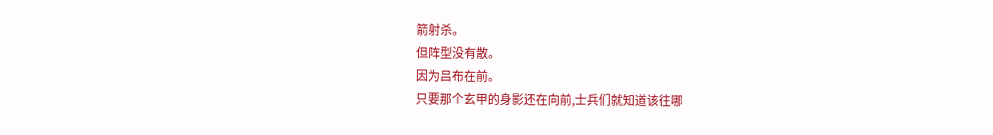箭射杀。
但阵型没有散。
因为吕布在前。
只要那个玄甲的身影还在向前,士兵们就知道该往哪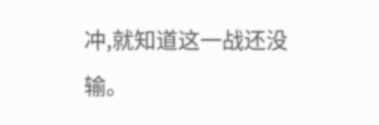冲,就知道这一战还没输。